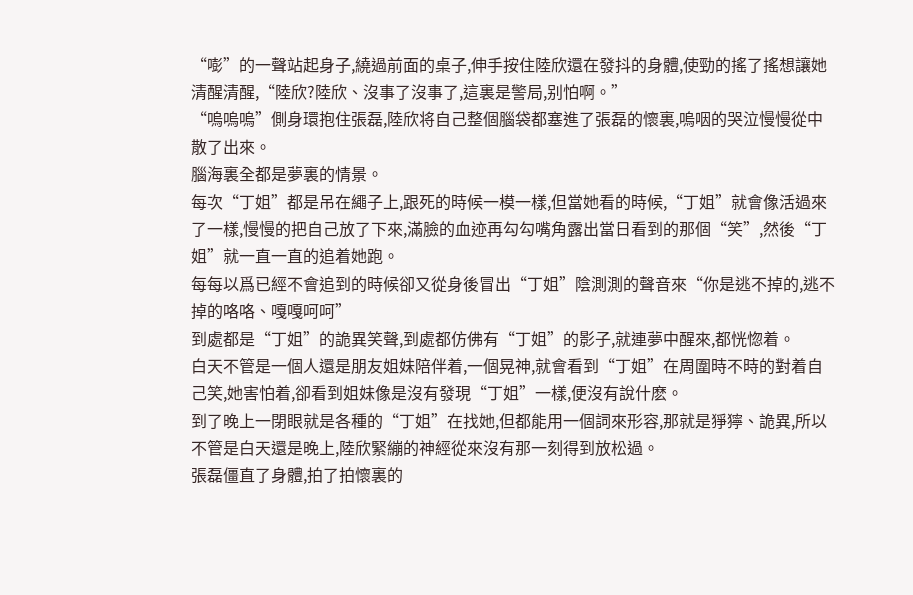“嘭”的一聲站起身子,繞過前面的桌子,伸手按住陸欣還在發抖的身體,使勁的搖了搖想讓她清醒清醒,“陸欣?陸欣、沒事了沒事了,這裏是警局,别怕啊。”
“嗚嗚嗚”側身環抱住張磊,陸欣将自己整個腦袋都塞進了張磊的懷裏,嗚咽的哭泣慢慢從中散了出來。
腦海裏全都是夢裏的情景。
每次“丁姐”都是吊在繩子上,跟死的時候一模一樣,但當她看的時候,“丁姐”就會像活過來了一樣,慢慢的把自己放了下來,滿臉的血迹再勾勾嘴角露出當日看到的那個“笑”,然後“丁姐”就一直一直的追着她跑。
每每以爲已經不會追到的時候卻又從身後冒出“丁姐”陰測測的聲音來“你是逃不掉的,逃不掉的咯咯、嘎嘎呵呵”
到處都是“丁姐”的詭異笑聲,到處都仿佛有“丁姐”的影子,就連夢中醒來,都恍惚着。
白天不管是一個人還是朋友姐妹陪伴着,一個晃神,就會看到“丁姐”在周圍時不時的對着自己笑,她害怕着,卻看到姐妹像是沒有發現“丁姐”一樣,便沒有說什麽。
到了晚上一閉眼就是各種的“丁姐”在找她,但都能用一個詞來形容,那就是猙獰、詭異,所以不管是白天還是晚上,陸欣緊繃的神經從來沒有那一刻得到放松過。
張磊僵直了身體,拍了拍懷裏的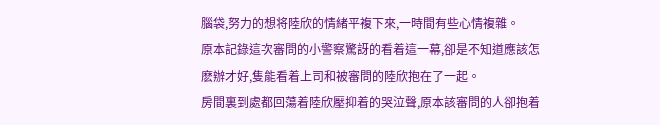腦袋,努力的想将陸欣的情緒平複下來,一時間有些心情複雜。
原本記錄這次審問的小警察驚訝的看着這一幕,卻是不知道應該怎麽辦才好,隻能看着上司和被審問的陸欣抱在了一起。
房間裏到處都回蕩着陸欣壓抑着的哭泣聲,原本該審問的人卻抱着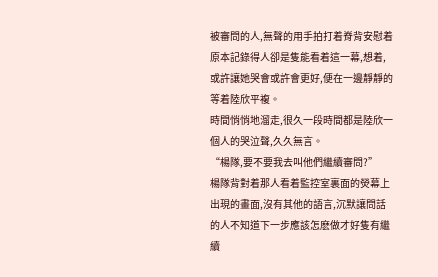被審問的人,無聲的用手拍打着脊背安慰着原本記錄得人卻是隻能看着這一幕,想着,或許讓她哭會或許會更好,便在一邊靜靜的等着陸欣平複。
時間悄悄地溜走,很久一段時間都是陸欣一個人的哭泣聲,久久無言。
“楊隊,要不要我去叫他們繼續審問?”
楊隊背對着那人看着監控室裏面的熒幕上出現的畫面,沒有其他的語言,沉默讓問話的人不知道下一步應該怎麽做才好隻有繼續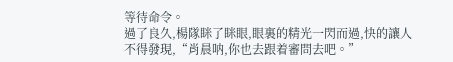等待命令。
過了良久,楊隊眯了眯眼,眼裏的精光一閃而過,快的讓人不得發現,“肖晨呐,你也去跟着審問去吧。”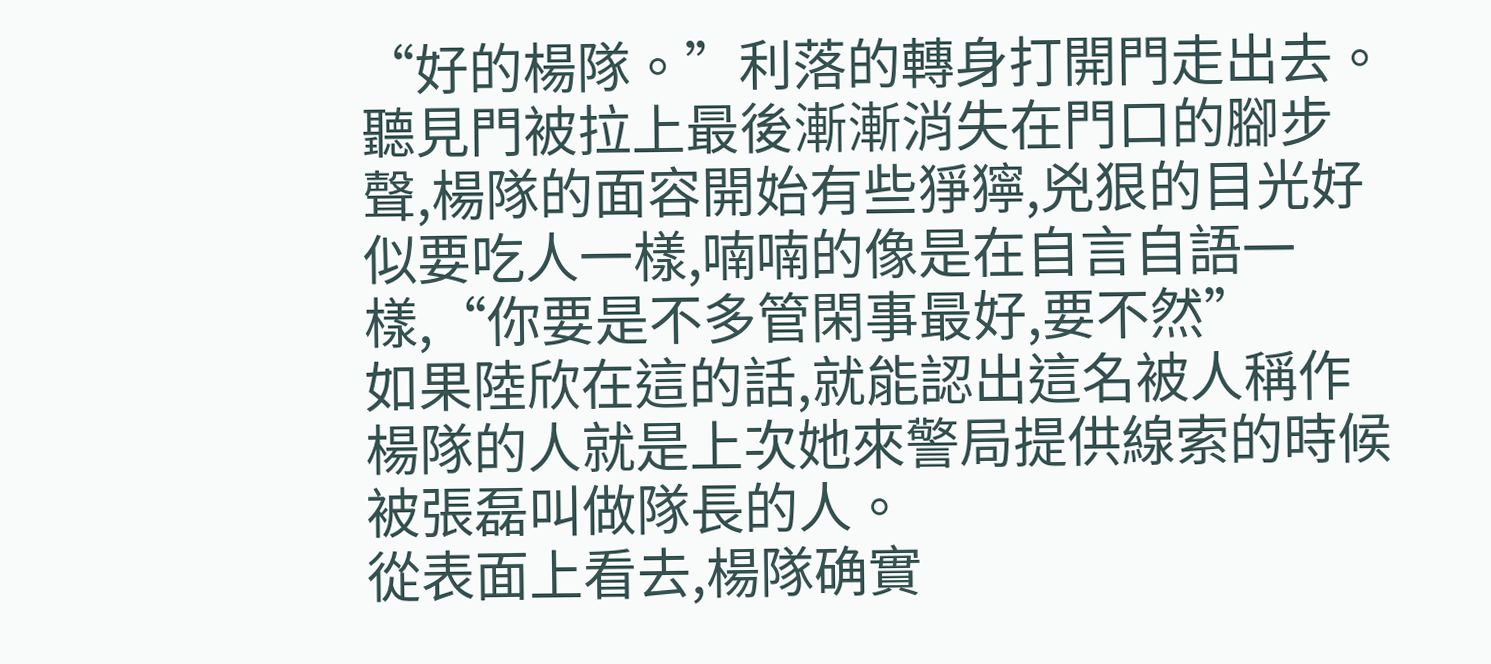“好的楊隊。”利落的轉身打開門走出去。
聽見門被拉上最後漸漸消失在門口的腳步聲,楊隊的面容開始有些猙獰,兇狠的目光好似要吃人一樣,喃喃的像是在自言自語一樣,“你要是不多管閑事最好,要不然”
如果陸欣在這的話,就能認出這名被人稱作楊隊的人就是上次她來警局提供線索的時候被張磊叫做隊長的人。
從表面上看去,楊隊确實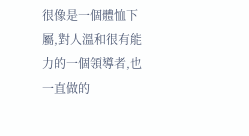很像是一個體恤下屬,對人溫和很有能力的一個領導者,也一直做的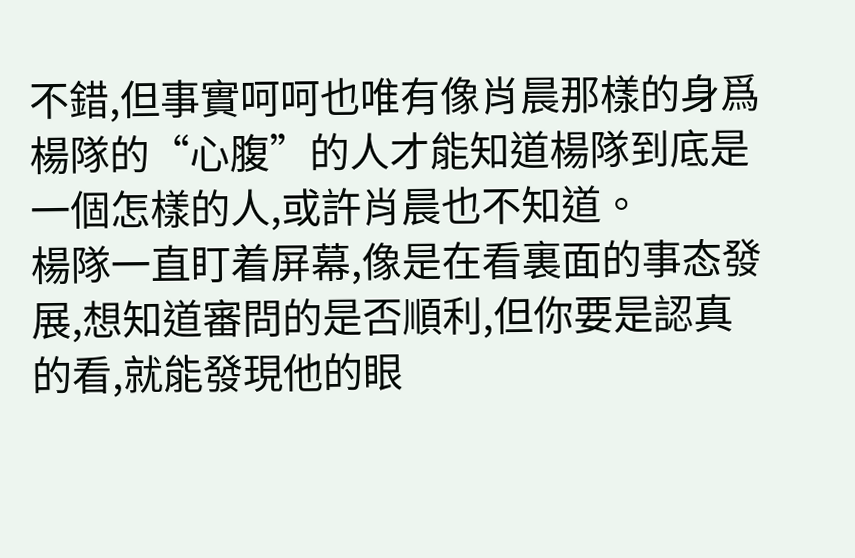不錯,但事實呵呵也唯有像肖晨那樣的身爲楊隊的“心腹”的人才能知道楊隊到底是一個怎樣的人,或許肖晨也不知道。
楊隊一直盯着屏幕,像是在看裏面的事态發展,想知道審問的是否順利,但你要是認真的看,就能發現他的眼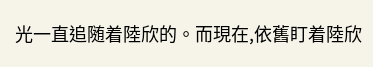光一直追随着陸欣的。而現在,依舊盯着陸欣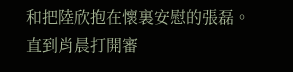和把陸欣抱在懷裏安慰的張磊。
直到肖晨打開審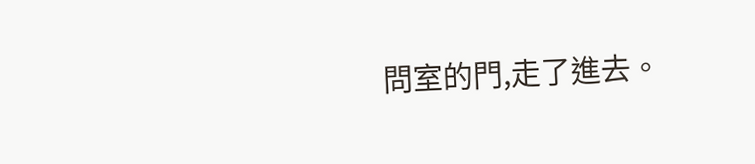問室的門,走了進去。